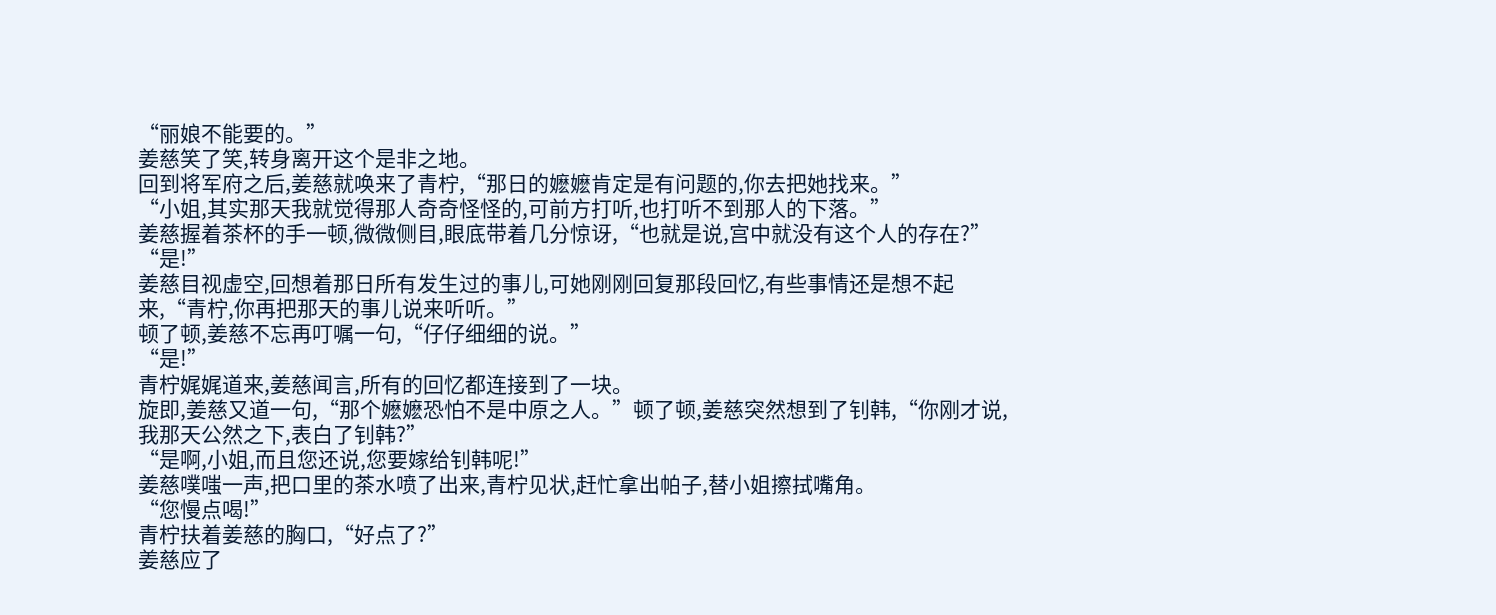“丽娘不能要的。”
姜慈笑了笑,转身离开这个是非之地。
回到将军府之后,姜慈就唤来了青柠,“那日的嬷嬷肯定是有问题的,你去把她找来。”
“小姐,其实那天我就觉得那人奇奇怪怪的,可前方打听,也打听不到那人的下落。”
姜慈握着茶杯的手一顿,微微侧目,眼底带着几分惊讶,“也就是说,宫中就没有这个人的存在?”
“是!”
姜慈目视虚空,回想着那日所有发生过的事儿,可她刚刚回复那段回忆,有些事情还是想不起来,“青柠,你再把那天的事儿说来听听。”
顿了顿,姜慈不忘再叮嘱一句,“仔仔细细的说。”
“是!”
青柠娓娓道来,姜慈闻言,所有的回忆都连接到了一块。
旋即,姜慈又道一句,“那个嬷嬷恐怕不是中原之人。”顿了顿,姜慈突然想到了钊韩,“你刚才说,我那天公然之下,表白了钊韩?”
“是啊,小姐,而且您还说,您要嫁给钊韩呢!”
姜慈噗嗤一声,把口里的茶水喷了出来,青柠见状,赶忙拿出帕子,替小姐擦拭嘴角。
“您慢点喝!”
青柠扶着姜慈的胸口,“好点了?”
姜慈应了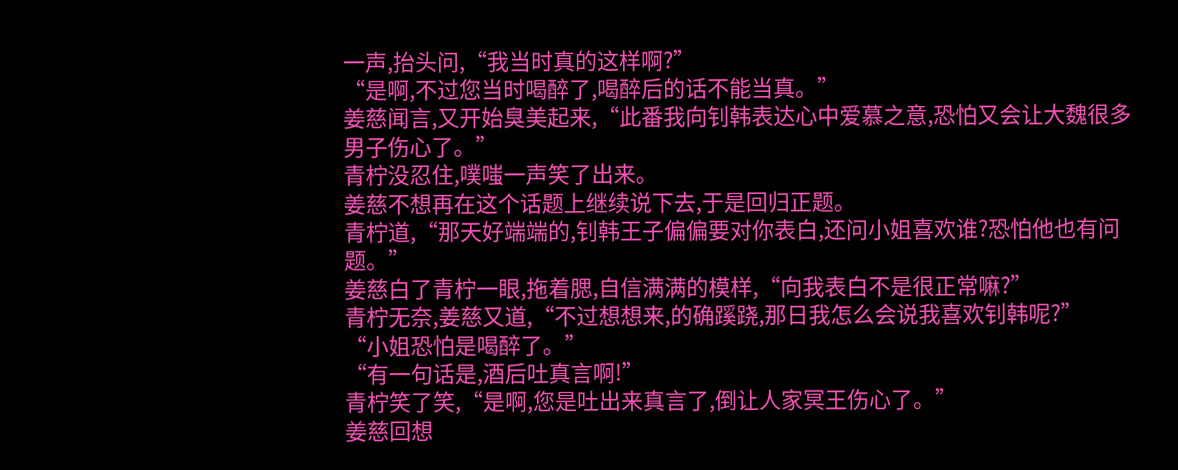一声,抬头问,“我当时真的这样啊?”
“是啊,不过您当时喝醉了,喝醉后的话不能当真。”
姜慈闻言,又开始臭美起来,“此番我向钊韩表达心中爱慕之意,恐怕又会让大魏很多男子伤心了。”
青柠没忍住,噗嗤一声笑了出来。
姜慈不想再在这个话题上继续说下去,于是回归正题。
青柠道,“那天好端端的,钊韩王子偏偏要对你表白,还问小姐喜欢谁?恐怕他也有问题。”
姜慈白了青柠一眼,拖着腮,自信满满的模样,“向我表白不是很正常嘛?”
青柠无奈,姜慈又道,“不过想想来,的确蹊跷,那日我怎么会说我喜欢钊韩呢?”
“小姐恐怕是喝醉了。”
“有一句话是,酒后吐真言啊!”
青柠笑了笑,“是啊,您是吐出来真言了,倒让人家冥王伤心了。”
姜慈回想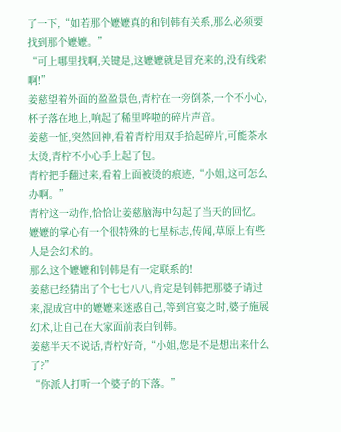了一下,“如若那个嬷嬷真的和钊韩有关系,那么必须要找到那个嬷嬷。”
“可上哪里找啊,关键是,这嬷嬷就是冒充来的,没有线索啊!”
姜慈望着外面的盈盈景色,青柠在一旁倒茶,一个不小心,杯子落在地上,响起了稀里哗啦的碎片声音。
姜慈一怔,突然回神,看着青柠用双手拾起碎片,可能茶水太烫,青柠不小心手上起了包。
青柠把手翻过来,看着上面被烫的痕迹,“小姐,这可怎么办啊。”
青柠这一动作,恰恰让姜慈脑海中勾起了当天的回忆。
嬷嬷的掌心有一个很特殊的七星标志,传闻,草原上有些人是会幻术的。
那么这个嬷嬷和钊韩是有一定联系的!
姜慈已经猜出了个七七八八,肯定是钊韩把那婆子请过来,混成宫中的嬷嬷来迷惑自己,等到宫宴之时,婆子施展幻术,让自己在大家面前表白钊韩。
姜慈半天不说话,青柠好奇,“小姐,您是不是想出来什么了?”
“你派人打听一个婆子的下落。”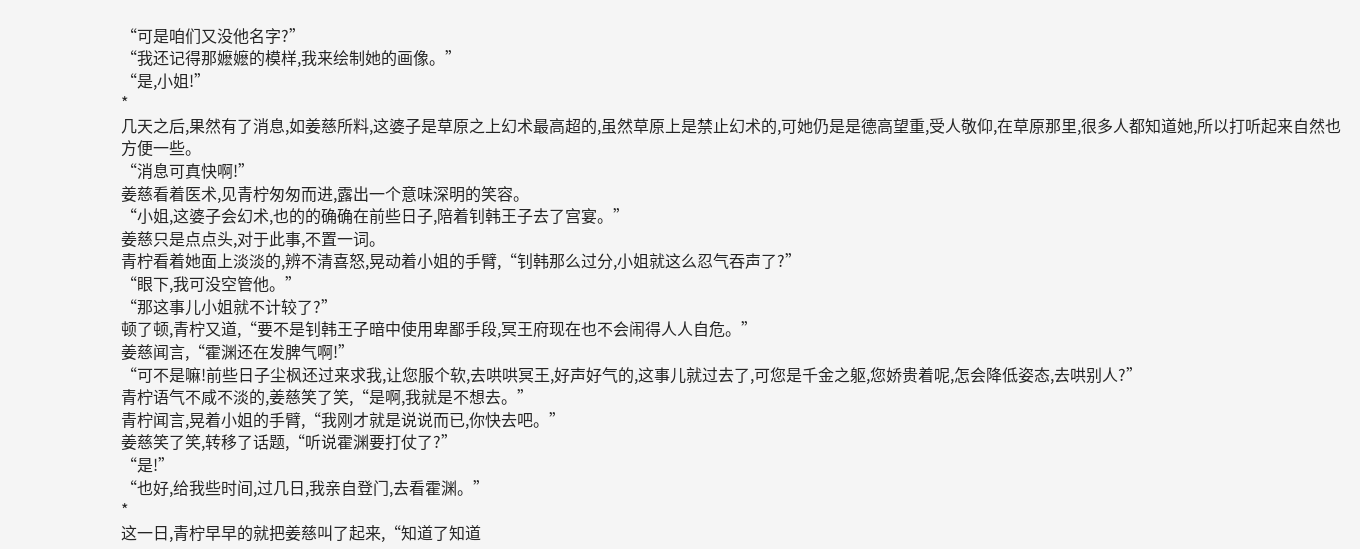“可是咱们又没他名字?”
“我还记得那嬷嬷的模样,我来绘制她的画像。”
“是,小姐!”
*
几天之后,果然有了消息,如姜慈所料,这婆子是草原之上幻术最高超的,虽然草原上是禁止幻术的,可她仍是是德高望重,受人敬仰,在草原那里,很多人都知道她,所以打听起来自然也方便一些。
“消息可真快啊!”
姜慈看着医术,见青柠匆匆而进,露出一个意味深明的笑容。
“小姐,这婆子会幻术,也的的确确在前些日子,陪着钊韩王子去了宫宴。”
姜慈只是点点头,对于此事,不置一词。
青柠看着她面上淡淡的,辨不清喜怒,晃动着小姐的手臂,“钊韩那么过分,小姐就这么忍气吞声了?”
“眼下,我可没空管他。”
“那这事儿小姐就不计较了?”
顿了顿,青柠又道,“要不是钊韩王子暗中使用卑鄙手段,冥王府现在也不会闹得人人自危。”
姜慈闻言,“霍渊还在发脾气啊!”
“可不是嘛!前些日子尘枫还过来求我,让您服个软,去哄哄冥王,好声好气的,这事儿就过去了,可您是千金之躯,您娇贵着呢,怎会降低姿态,去哄别人?”
青柠语气不咸不淡的,姜慈笑了笑,“是啊,我就是不想去。”
青柠闻言,晃着小姐的手臂,“我刚才就是说说而已,你快去吧。”
姜慈笑了笑,转移了话题,“听说霍渊要打仗了?”
“是!”
“也好,给我些时间,过几日,我亲自登门,去看霍渊。”
*
这一日,青柠早早的就把姜慈叫了起来,“知道了知道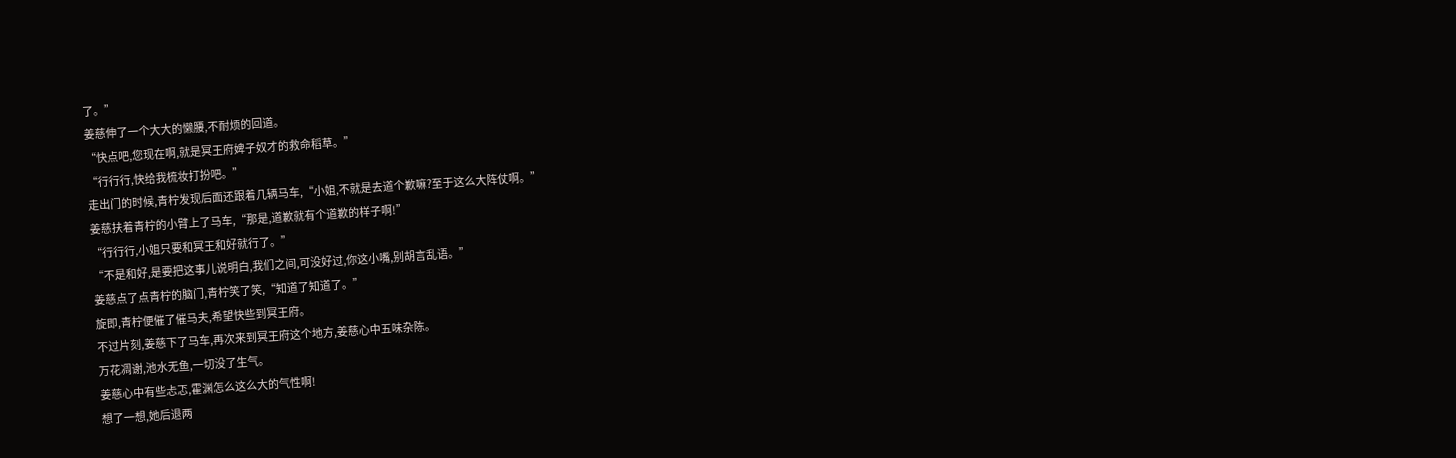了。”
姜慈伸了一个大大的懒腰,不耐烦的回道。
“快点吧,您现在啊,就是冥王府婢子奴才的救命稻草。”
“行行行,快给我梳妆打扮吧。”
走出门的时候,青柠发现后面还跟着几辆马车,“小姐,不就是去道个歉嘛?至于这么大阵仗啊。”
姜慈扶着青柠的小臂上了马车,“那是,道歉就有个道歉的样子啊!”
“行行行,小姐只要和冥王和好就行了。”
“不是和好,是要把这事儿说明白,我们之间,可没好过,你这小嘴,别胡言乱语。”
姜慈点了点青柠的脑门,青柠笑了笑,“知道了知道了。”
旋即,青柠便催了催马夫,希望快些到冥王府。
不过片刻,姜慈下了马车,再次来到冥王府这个地方,姜慈心中五味杂陈。
万花凋谢,池水无鱼,一切没了生气。
姜慈心中有些忐忑,霍渊怎么这么大的气性啊!
想了一想,她后退两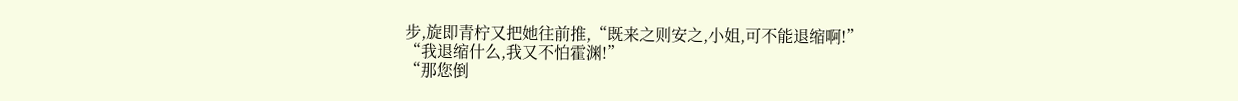步,旋即青柠又把她往前推,“既来之则安之,小姐,可不能退缩啊!”
“我退缩什么,我又不怕霍渊!”
“那您倒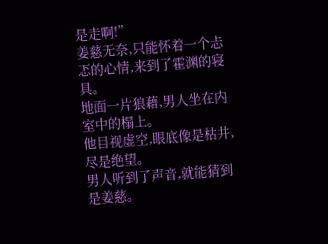是走啊!”
姜慈无奈,只能怀着一个忐忑的心情,来到了霍渊的寝具。
地面一片狼藉,男人坐在内室中的榻上。
他目视虚空,眼底像是枯井,尽是绝望。
男人听到了声音,就能猜到是姜慈。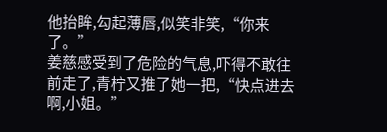他抬眸,勾起薄唇,似笑非笑,“你来了。”
姜慈感受到了危险的气息,吓得不敢往前走了,青柠又推了她一把,“快点进去啊,小姐。”